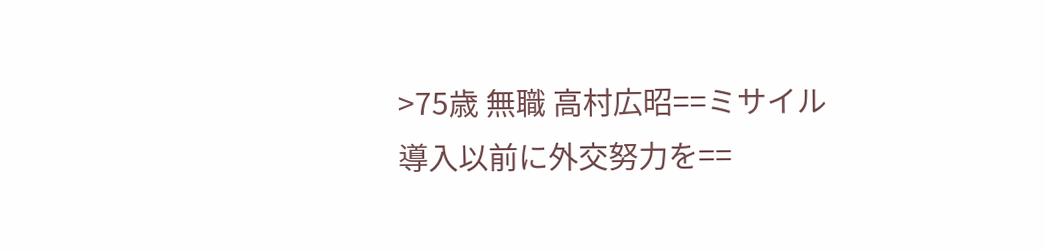>75歳 無職 高村広昭==ミサイル導入以前に外交努力を==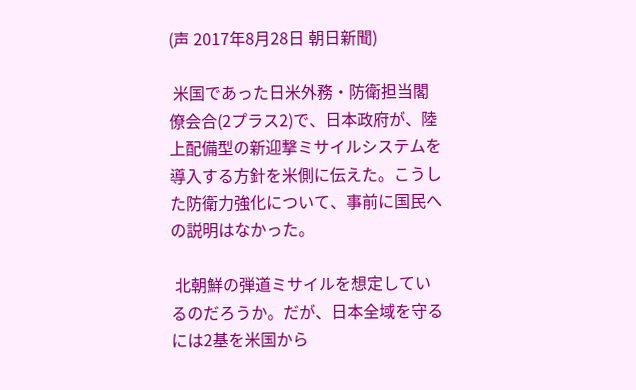(声 2017年8月28日 朝日新聞)

 米国であった日米外務・防衛担当閣僚会合(2プラス2)で、日本政府が、陸上配備型の新迎撃ミサイルシステムを
導入する方針を米側に伝えた。こうした防衛力強化について、事前に国民への説明はなかった。

 北朝鮮の弾道ミサイルを想定しているのだろうか。だが、日本全域を守るには2基を米国から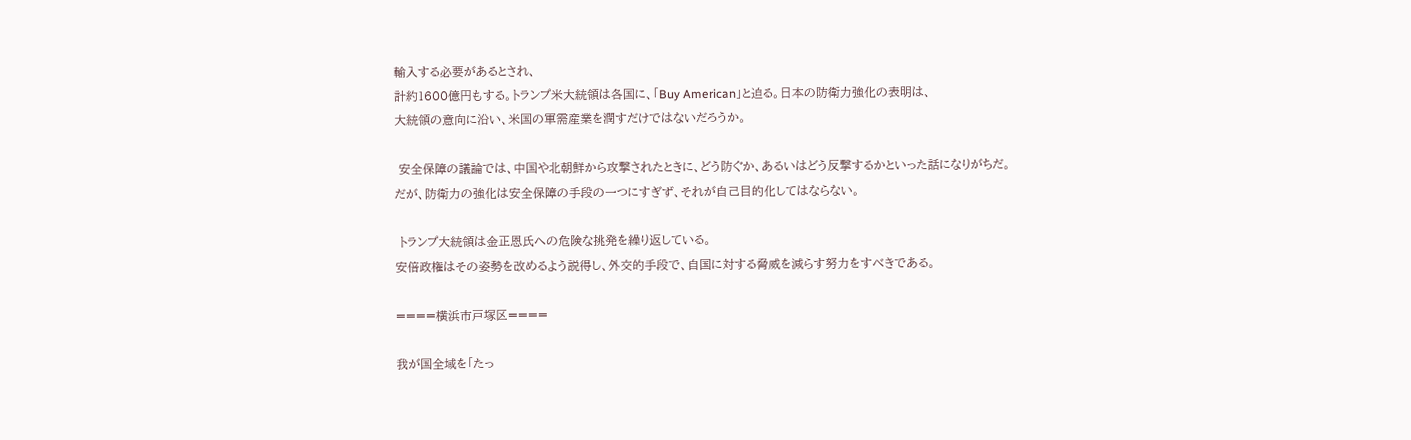輸入する必要があるとされ、
計約1600億円もする。トランプ米大統領は各国に、「Buy American」と迫る。日本の防衛力強化の表明は、
大統領の意向に沿い、米国の軍需産業を潤すだけではないだろうか。

 安全保障の議論では、中国や北朝鮮から攻撃されたときに、どう防ぐか、あるいはどう反撃するかといった話になりがちだ。
だが、防衛力の強化は安全保障の手段の一つにすぎず、それが自己目的化してはならない。

 トランプ大統領は金正恩氏への危険な挑発を繰り返している。
安倍政権はその姿勢を改めるよう説得し、外交的手段で、自国に対する脅威を減らす努力をすべきである。

====横浜市戸塚区====

我が国全域を「たっ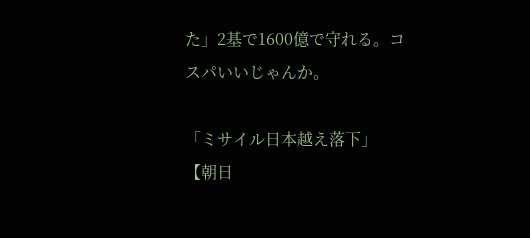た」2基で1600億で守れる。コスパいいじゃんか。

「ミサイル日本越え落下」 【朝日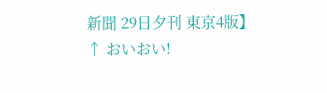新聞 29日夕刊 東京4版】
↑ おいおい!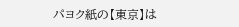パヨク紙の【東京】は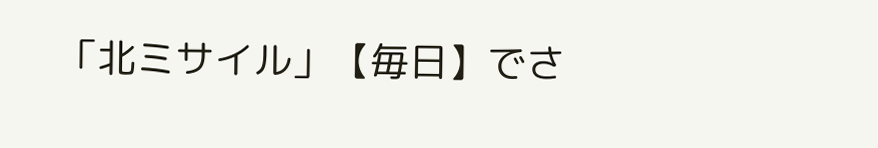「北ミサイル」【毎日】でさ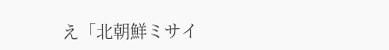え「北朝鮮ミサイ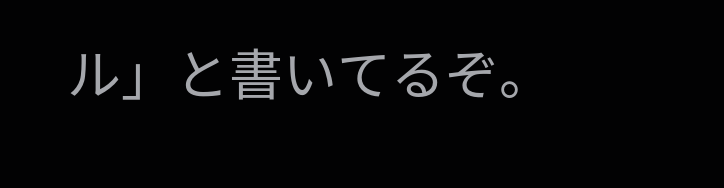ル」と書いてるぞ。